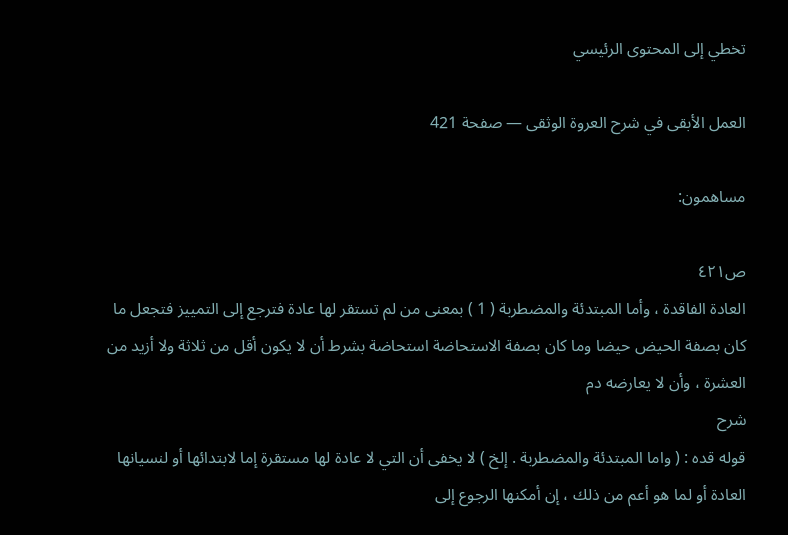تخطي إلى المحتوى الرئيسي

العمل الأبقى في شرح العروة الوثقى — صفحة 421

مساهمون:

ص٤٢١
العادة الفاقدة ، وأما المبتدئة والمضطربة ( 1 ) بمعنى من لم تستقر لها عادة فترجع إلى التمييز فتجعل ما كان بصفة الحيض حيضا وما كان بصفة الاستحاضة استحاضة بشرط أن لا يكون أقل من ثلاثة ولا أزيد من العشرة ، وأن لا يعارضه دم
شرح
قوله قده : ( واما المبتدئة والمضطربة . إلخ ) لا يخفى أن التي لا عادة لها مستقرة إما لابتدائها أو لنسيانها العادة أو لما هو أعم من ذلك ، إن أمكنها الرجوع إلى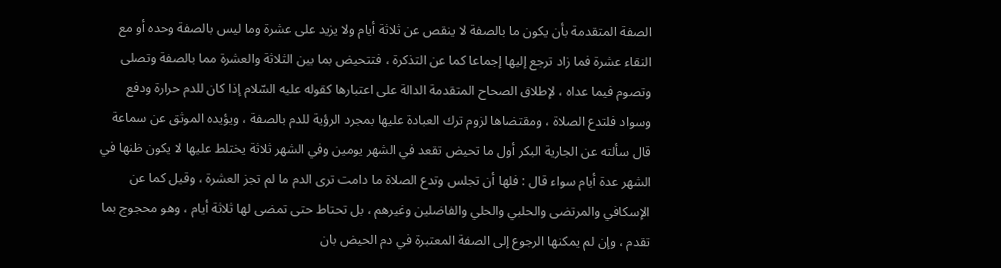الصفة المتقدمة بأن يكون ما بالصفة لا ينقص عن ثلاثة أيام ولا يزيد على عشرة وما ليس بالصفة وحده أو مع النقاء عشرة فما زاد ترجع إليها إجماعا كما عن التذكرة ، فتتحيض بما بين الثلاثة والعشرة مما بالصفة وتصلى وتصوم فيما عداه ، لإطلاق الصحاح المتقدمة الدالة على اعتبارها كقوله عليه السّلام إذا كان للدم حرارة ودفع وسواد فلتدع الصلاة ، ومقتضاها لزوم ترك العبادة عليها بمجرد الرؤية للدم بالصفة ، ويؤيده الموثق عن سماعة قال سألته عن الجارية البكر أول ما تحيض تقعد في الشهر يومين وفي الشهر ثلاثة يختلط عليها لا يكون ظنها في الشهر عدة أيام سواء قال : فلها أن تجلس وتدع الصلاة ما دامت ترى الدم ما لم تجز العشرة ، وقيل كما عن الإسكافي والمرتضى والحلبي والحلي والفاضلين وغيرهم ، بل تحتاط حتى تمضى لها ثلاثة أيام ، وهو محجوج بما تقدم ، وإن لم يمكنها الرجوع إلى الصفة المعتبرة في دم الحيض بان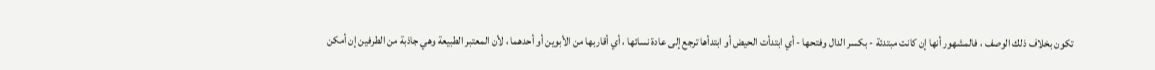تكون بخلاف ذلك الوصف ، فالمشهور أنها إن كانت مبتدئة - بكسر الدال وفتحها - أي ابتدأت الحيض أو ابتدأها ترجع إلى عادة نسائها ، أي أقاربها من الأبوين أو أحدهما ، لأن المعتبر الطبيعة وهي جاذبة من الطرفين إن أمكن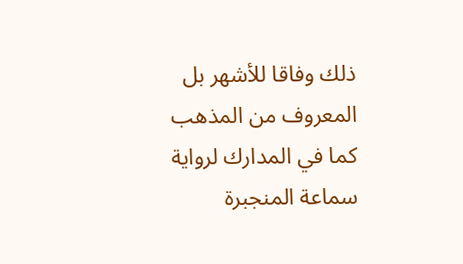ذلك وفاقا للأشهر بل المعروف من المذهب كما في المدارك لرواية سماعة المنجبرة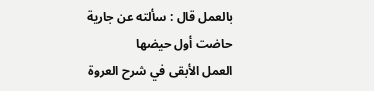بالعمل قال : سألته عن جارية حاضت أول حيضها
العمل الأبقى في شرح العروة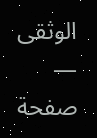الوثقى — صفحة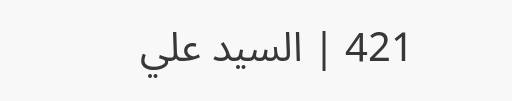421 | السيد علي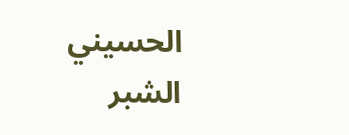الحسيني الشبر